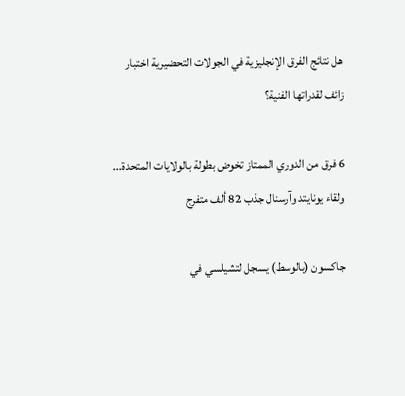هل نتائج الفرق الإنجليزية في الجولات التحضيرية اختبار زائف لقدراتها الفنية؟

6 فرق من الدوري الممتاز تخوض بطولة بالولايات المتحدة... ولقاء يونايتد وآرسنال جذب 82 ألف متفرج

جاكسون (بالوسط) يسجل لتشيلسي في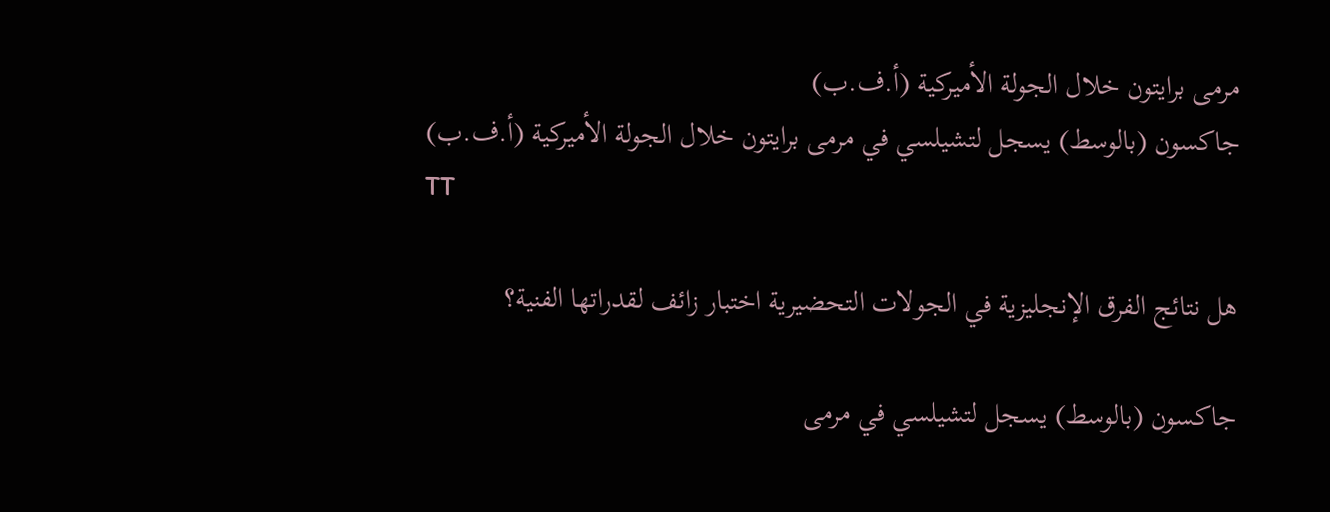مرمى برايتون خلال الجولة الأميركية (أ.ف.ب)
جاكسون (بالوسط) يسجل لتشيلسي في مرمى برايتون خلال الجولة الأميركية (أ.ف.ب)
TT

هل نتائج الفرق الإنجليزية في الجولات التحضيرية اختبار زائف لقدراتها الفنية؟

جاكسون (بالوسط) يسجل لتشيلسي في مرمى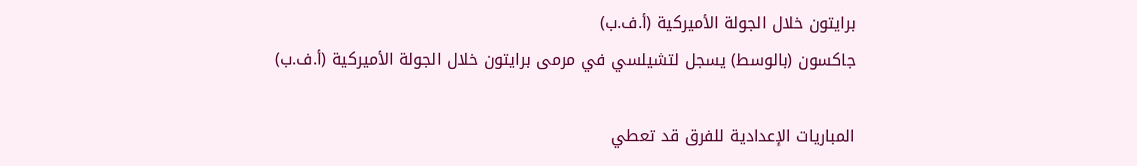برايتون خلال الجولة الأميركية (أ.ف.ب)
جاكسون (بالوسط) يسجل لتشيلسي في مرمى برايتون خلال الجولة الأميركية (أ.ف.ب)

المباريات الإعدادية للفرق قد تعطي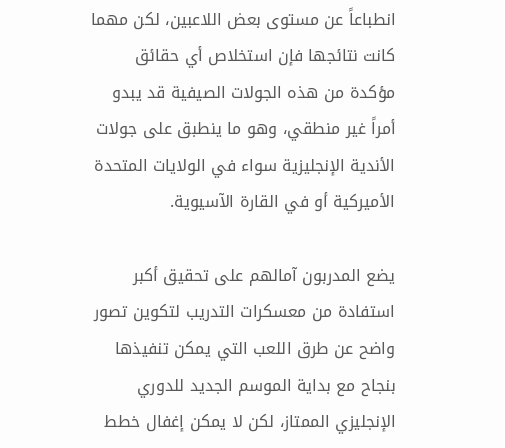انطباعاً عن مستوى بعض اللاعبين، لكن مهما كانت نتائجها فإن استخلاص أي حقائق مؤكدة من هذه الجولات الصيفية قد يبدو أمراً غير منطقي، وهو ما ينطبق على جولات الأندية الإنجليزية سواء في الولايات المتحدة الأميركية أو في القارة الآسيوية.

يضع المدربون آمالهم على تحقيق أكبر استفادة من معسكرات التدريب لتكوين تصور واضح عن طرق اللعب التي يمكن تنفيذها بنجاح مع بداية الموسم الجديد للدوري الإنجليزي الممتاز، لكن لا يمكن إغفال خطط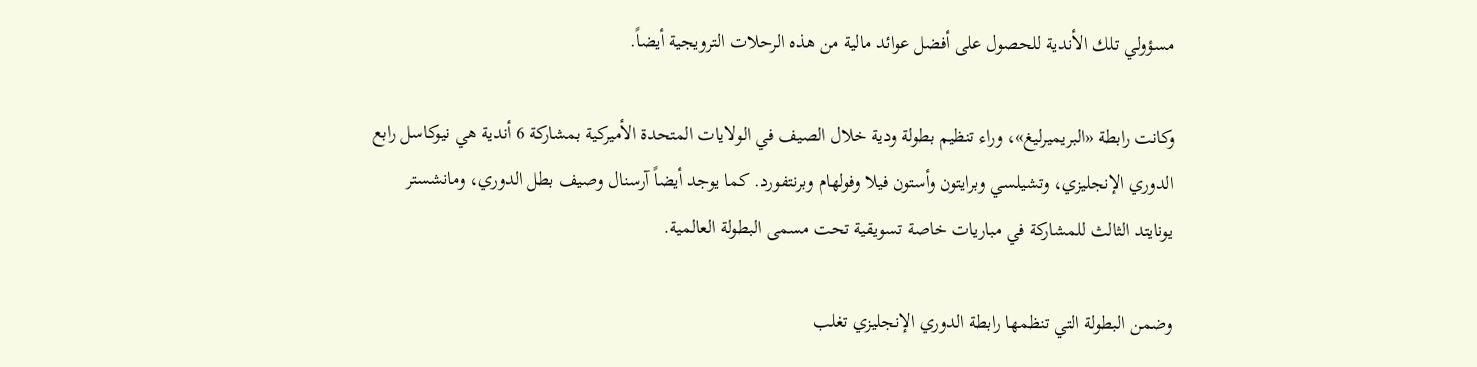مسؤولي تلك الأندية للحصول على أفضل عوائد مالية من هذه الرحلات الترويجية أيضاً.

وكانت رابطة «البريميرليغ»، وراء تنظيم بطولة ودية خلال الصيف في الولايات المتحدة الأميركية بمشاركة 6 أندية هي نيوكاسل رابع الدوري الإنجليزي، وتشيلسي وبرايتون وأستون فيلا وفولهام وبرنتفورد. كما يوجد أيضاً آرسنال وصيف بطل الدوري، ومانشستر يونايتد الثالث للمشاركة في مباريات خاصة تسويقية تحت مسمى البطولة العالمية.

وضمن البطولة التي تنظمها رابطة الدوري الإنجليزي تغلب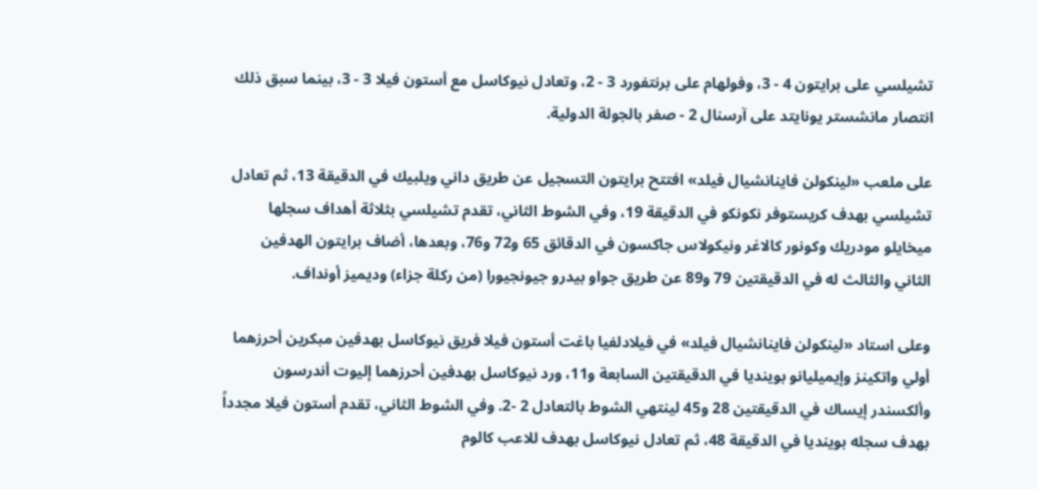تشيلسي على برايتون 4 - 3، وفولهام على برنتفورد 3 - 2، وتعادل نيوكاسل مع أستون فيلا 3 - 3، بينما سبق ذلك انتصار مانشستر يونايتد على آرسنال 2 - صفر بالجولة الدولية.

على ملعب «لينكولن فاينانشيال فيلد» افتتح برايتون التسجيل عن طريق داني ويلبيك في الدقيقة 13، ثم تعادل تشيلسي بهدف كريستوفر نكونكو في الدقيقة 19، وفي الشوط الثاني، تقدم تشيلسي بثلاثة أهداف سجلها ميخايلو مودريك وكونور كالاغر ونيكولاس جاكسون في الدقائق 65 و72 و76، وبعدها، أضاف برايتون الهدفين الثاني والثالث له في الدقيقتين 79 و89 عن طريق جواو بيدرو جيونجيورا (من ركلة جزاء) وديميز أونداف.

وعلى استاد «لينكولن فاينانشيال فيلد» في فيلادلفيا باغت أستون فيلا فريق نيوكاسل بهدفين مبكرين أحرزهما أولي واتكينز وإيميليانو بوينديا في الدقيقتين السابعة و11، ورد نيوكاسل بهدفين أحرزهما إليوت أندرسون وألكسندر إيساك في الدقيقتين 28 و45 لينتهي الشوط بالتعادل 2 -2. وفي الشوط الثاني، تقدم أستون فيلا مجدداً بهدف سجله بوينديا في الدقيقة 48، ثم تعادل نيوكاسل بهدف للاعب كالوم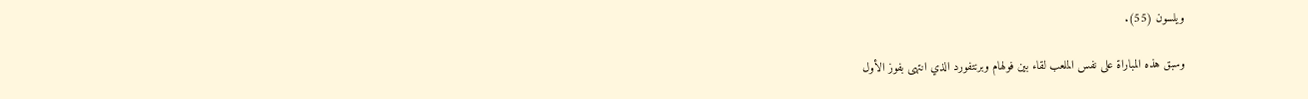ويلسون (55).

وسبق هذه المباراة على نفس الملعب لقاء بين فولهام وبرنتفورد الذي انتهى بفوز الأول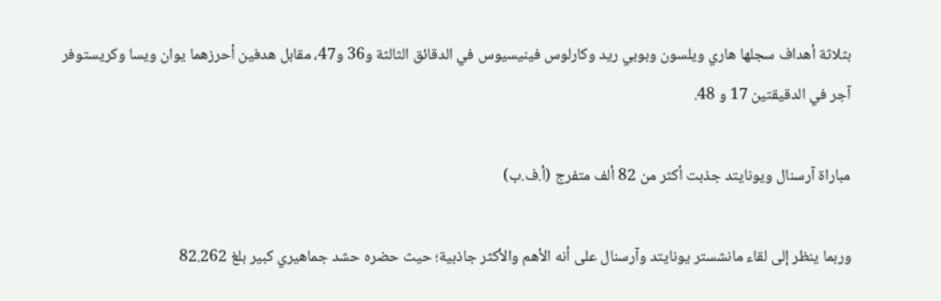بثلاثة أهداف سجلها هاري ويلسون وبوبي ريد وكارلوس فينيسيوس في الدقائق الثالثة و36 و47، مقابل هدفين أحرزهما يوان ويسا وكريستوفر آجر في الدقيقتين 17 و 48.

مباراة آرسنال ويونايتد جذبت أكثر من 82 ألف متفرج (أ.ف.ب)

وربما ينظر إلى لقاء مانشستر يونايتد وآرسنال على أنه الأهم والأكثر جاذبية؛ حيث حضره حشد جماهيري كبير بلغ 82.262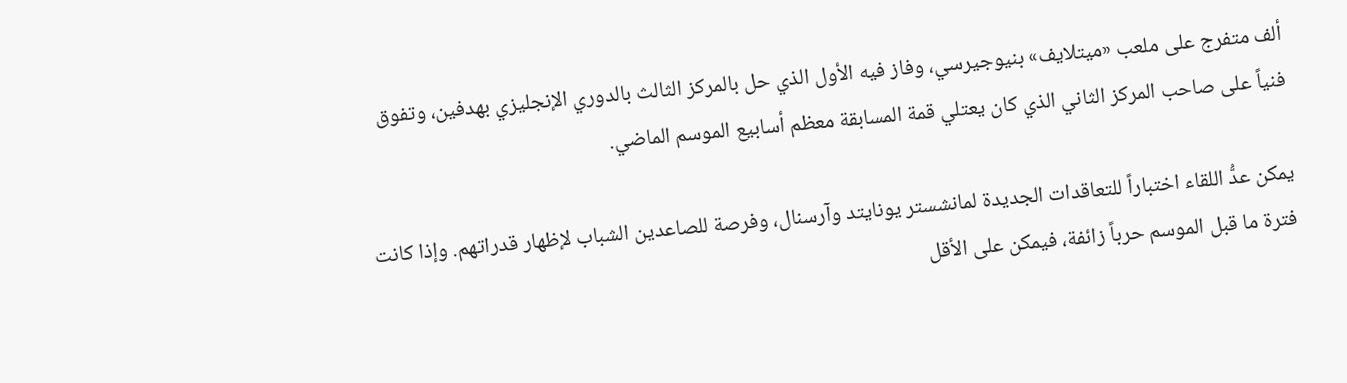ألف متفرج على ملعب «ميتلايف» بنيوجيرسي، وفاز فيه الأول الذي حل بالمركز الثالث بالدوري الإنجليزي بهدفين، وتفوق فنياً على صاحب المركز الثاني الذي كان يعتلي قمة المسابقة معظم أسابيع الموسم الماضي.

يمكن عدُّ اللقاء اختباراً للتعاقدات الجديدة لمانشستر يونايتد وآرسنال، وفرصة للصاعدين الشباب لإظهار قدراتهم. وإذا كانت فترة ما قبل الموسم حرباً زائفة، فيمكن على الأقل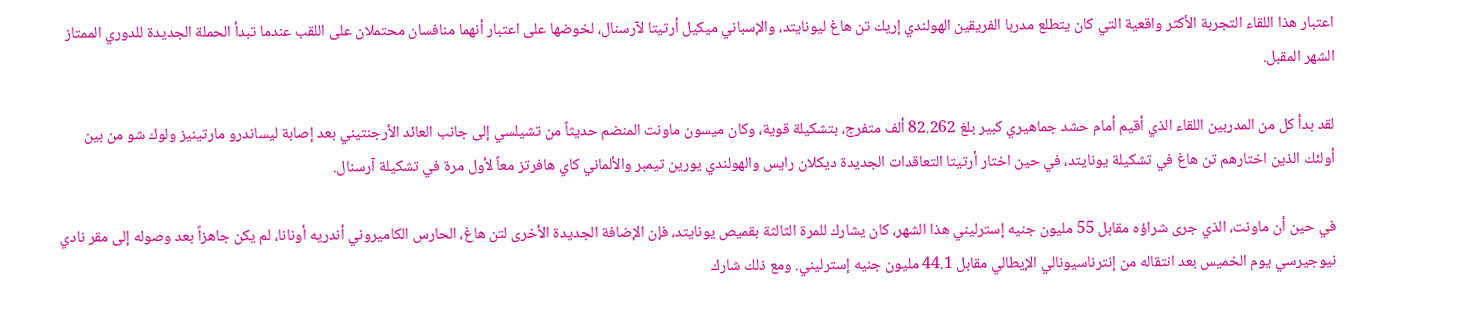اعتبار هذا اللقاء التجربة الأكثر واقعية التي كان يتطلع مدربا الفريقين الهولندي إريك تن هاغ ليونايتد، والإسباني ميكيل أرتيتا لآرسنال، لخوضها على اعتبار أنهما منافسان محتملان على اللقب عندما تبدأ الحملة الجديدة للدوري الممتاز الشهر المقبل.

لقد بدأ كل من المدربين اللقاء الذي أقيم أمام حشد جماهيري كبير بلغ 82.262 ألف متفرج، بتشكيلة قوية، وكان ميسون ماونت المنضم حديثاً من تشيلسي إلى جانب العائد الأرجنتيني بعد إصابة ليساندرو مارتينيز ولوك شو من بين أولئك الذين اختارهم تن هاغ في تشكيلة يونايتد، في حين اختار أرتيتا التعاقدات الجديدة ديكلان رايس والهولندي يورين تيمبر والألماني كاي هافرتز معاً لأول مرة في تشكيلة آرسنال.

في حين أن ماونت، الذي جرى شراؤه مقابل 55 مليون جنيه إسترليني هذا الشهر، كان يشارك للمرة الثالثة بقميص يونايتد، فإن الإضافة الجديدة الأخرى لتن هاغ، الحارس الكاميروني أندريه أونانا، لم يكن جاهزاً بعد وصوله إلى مقر نادي نيوجيرسي يوم الخميس بعد انتقاله من إنترناسيونالي الإيطالي مقابل 44.1 مليون جنيه إسترليني. ومع ذلك شارك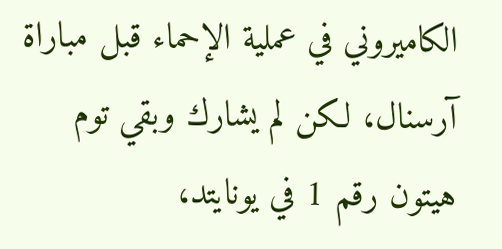الكاميروني في عملية الإحماء قبل مباراة آرسنال، لكن لم يشارك وبقي توم هيتون رقم 1 في يونايتد،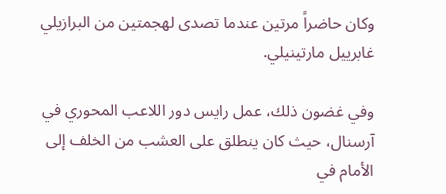وكان حاضراً مرتين عندما تصدى لهجمتين من البرازيلي غابرييل مارتينيلي.

وفي غضون ذلك، عمل رايس دور اللاعب المحوري في آرسنال، حيث كان ينطلق على العشب من الخلف إلى الأمام في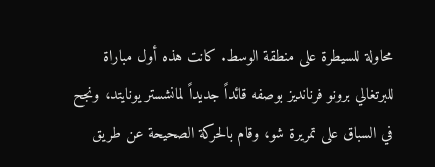محاولة للسيطرة على منطقة الوسط. كانت هذه أول مباراة للبرتغالي برونو فرنانديز بوصفه قائداً جديداً لمانشستر يونايتد، ونجح في السباق على تمريرة شو، وقام بالحركة الصحيحة عن طريق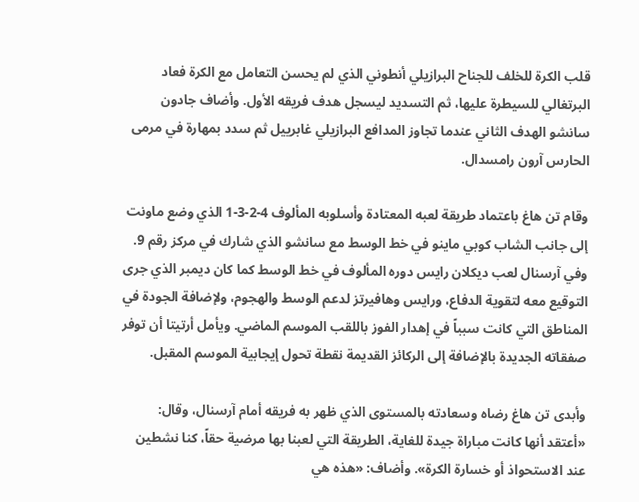قلب الكرة للخلف للجناح البرازيلي أنطوني الذي لم يحسن التعامل مع الكرة فعاد البرتغالي للسيطرة عليها، ثم التسديد ليسجل هدف فريقه الأول. وأضاف جادون سانشو الهدف الثاني عندما تجاوز المدافع البرازيلي غابرييل ثم سدد بمهارة في مرمى الحارس آرون رامسدال.

وقام تن هاغ باعتماد طريقة لعبه المعتادة وأسلوبه المألوف 4-2-3-1 الذي وضع ماونت إلى جانب الشاب كوبي ماينو في خط الوسط مع سانشو الذي شارك في مركز رقم 9. وفي آرسنال لعب ديكلان رايس دوره المألوف في خط الوسط كما كان ديمبر الذي جرى التوقيع معه لتقوية الدفاع، ورايس وهافيرتز لدعم الوسط والهجوم، ولإضافة الجودة في المناطق التي كانت سبباً في إهدار الفوز باللقب الموسم الماضي. ويأمل أرتيتا أن توفر صفقاته الجديدة بالإضافة إلى الركائز القديمة نقطة تحول إيجابية الموسم المقبل.

وأبدى تن هاغ رضاه وسعادته بالمستوى الذي ظهر به فريقه أمام آرسنال، وقال: «أعتقد أنها كانت مباراة جيدة للغاية، الطريقة التي لعبنا بها مرضية حقاً، كنا نشطين عند الاستحواذ أو خسارة الكرة». وأضاف: «هذه هي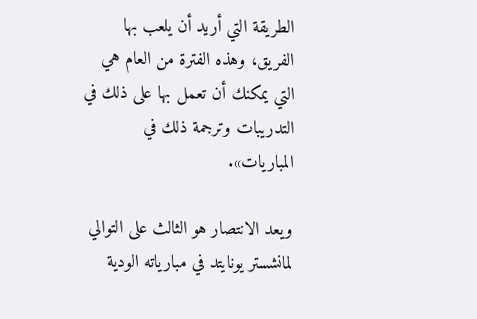الطريقة التي أريد أن يلعب بها الفريق، وهذه الفترة من العام هي التي يمكنك أن تعمل بها على ذلك في التدريبات وترجمة ذلك في المباريات».

ويعد الانتصار هو الثالث على التوالي لمانشستر يونايتد في مبارياته الودية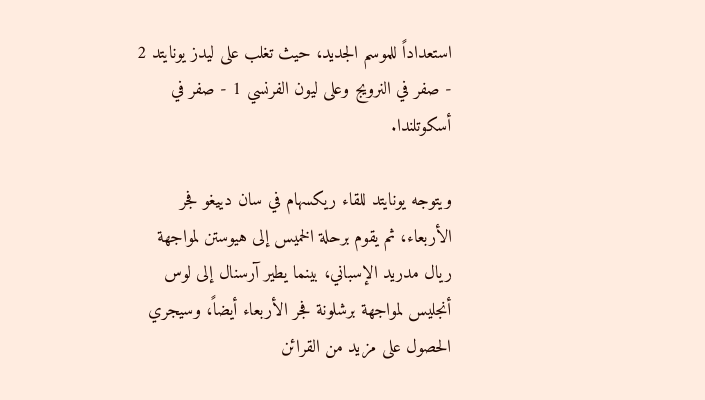استعداداً للموسم الجديد، حيث تغلب على ليدز يونايتد 2 - صفر في النرويج وعلى ليون الفرنسي 1 - صفر في أسكوتلندا.

ويتوجه يونايتد للقاء ريكسهام في سان دييغو فجر الأربعاء، ثم يقوم برحلة الخميس إلى هيوستن لمواجهة ريال مدريد الإسباني، بينما يطير آرسنال إلى لوس أنجليس لمواجهة برشلونة فجر الأربعاء أيضاً، وسيجري الحصول على مزيد من القرائن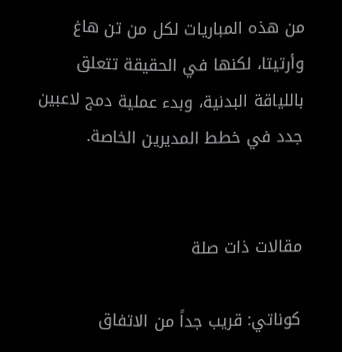من هذه المباريات لكل من تن هاغ وأرتيتا، لكنها في الحقيقة تتعلق باللياقة البدنية، وبدء عملية دمج لاعبين جدد في خطط المديرين الخاصة.


مقالات ذات صلة

كوناتي: قريب جداً من الاتفاق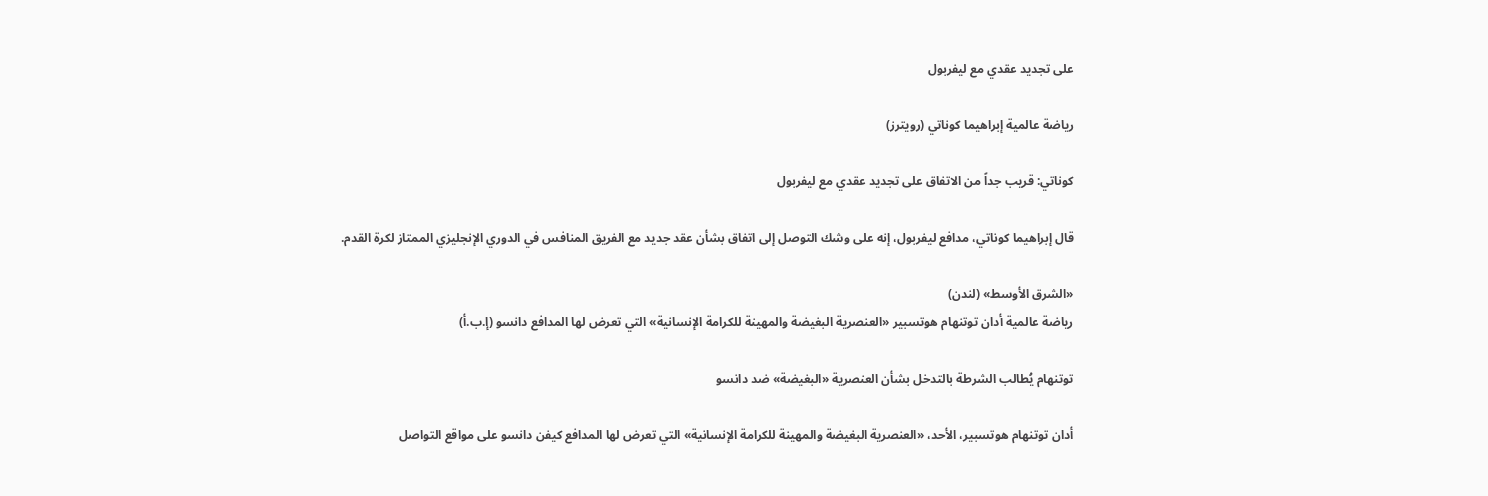على تجديد عقدي مع ليفربول

رياضة عالمية إبراهيما كوناتي (رويترز)

كوناتي: قريب جداً من الاتفاق على تجديد عقدي مع ليفربول

قال إبراهيما كوناتي، مدافع ليفربول، إنه على وشك التوصل إلى اتفاق بشأن عقد جديد مع الفريق المنافس في الدوري الإنجليزي الممتاز لكرة القدم.

«الشرق الأوسط» (لندن)
رياضة عالمية أدان توتنهام هوتسبير «العنصرية البغيضة والمهينة للكرامة الإنسانية» التي تعرض لها المدافع دانسو (إ.ب.أ)

توتنهام يُطالب الشرطة بالتدخل بشأن العنصرية «البغيضة» ضد دانسو

أدان توتنهام هوتسبير، الأحد، «العنصرية البغيضة والمهينة للكرامة الإنسانية» التي تعرض لها المدافع كيفن دانسو على مواقع التواصل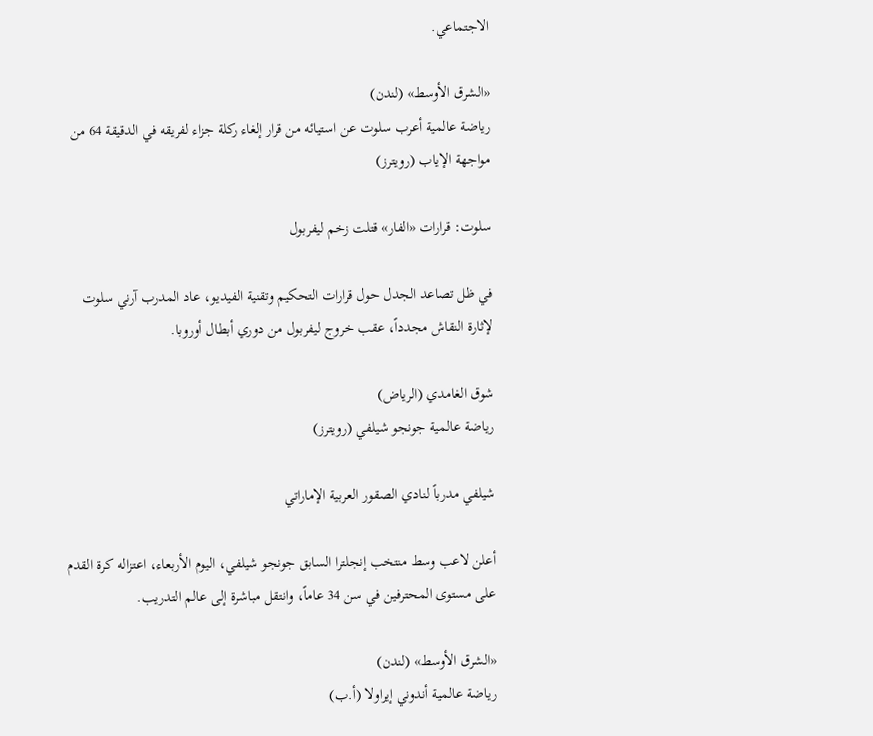الاجتماعي.

«الشرق الأوسط» (لندن)
رياضة عالمية أعرب سلوت عن استيائه من قرار إلغاء ركلة جزاء لفريقه في الدقيقة 64 من مواجهة الإياب (رويترز)

سلوت: قرارات «الفار» قتلت زخم ليفربول

في ظل تصاعد الجدل حول قرارات التحكيم وتقنية الفيديو، عاد المدرب آرني سلوت لإثارة النقاش مجدداً، عقب خروج ليفربول من دوري أبطال أوروبا.

شوق الغامدي (الرياض)
رياضة عالمية جونجو شيلفي (رويترز)

شيلفي مدرباً لنادي الصقور العربية الإماراتي

أعلن لاعب وسط منتخب إنجلترا السابق جونجو شيلفي، اليوم الأربعاء، اعتزاله كرة القدم على مستوى المحترفين في سن 34 عاماً، وانتقل مباشرة إلى عالم التدريب.

«الشرق الأوسط» (لندن)
رياضة عالمية أندوني إيراولا (أ.ب)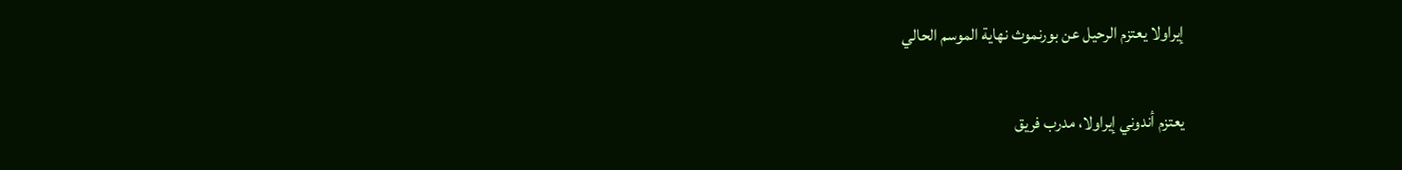إيراولا يعتزم الرحيل عن بورنموث نهاية الموسم الحالي

يعتزم أندوني إيراولا، مدرب فريق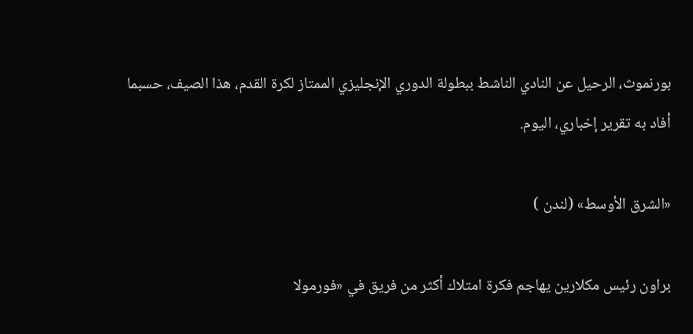بورنموث، الرحيل عن النادي الناشط ببطولة الدوري الإنجليزي الممتاز لكرة القدم، هذا الصيف، حسبما أفاد به تقرير إخباري، اليوم.

«الشرق الأوسط» (لندن )

براون رئيس مكلارين يهاجم فكرة امتلاك أكثر من فريق في «فورمولا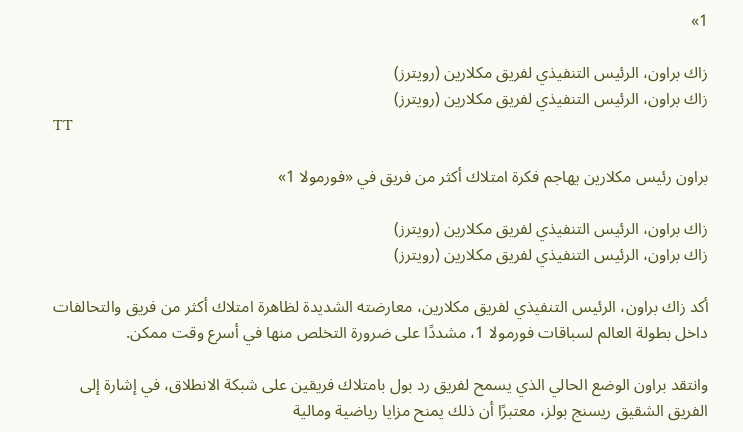1»

زاك براون، الرئيس التنفيذي لفريق مكلارين (رويترز)
زاك براون، الرئيس التنفيذي لفريق مكلارين (رويترز)
TT

براون رئيس مكلارين يهاجم فكرة امتلاك أكثر من فريق في «فورمولا 1»

زاك براون، الرئيس التنفيذي لفريق مكلارين (رويترز)
زاك براون، الرئيس التنفيذي لفريق مكلارين (رويترز)

أكد زاك براون، الرئيس التنفيذي لفريق مكلارين، معارضته الشديدة لظاهرة امتلاك أكثر من فريق والتحالفات داخل بطولة العالم لسباقات فورمولا 1، مشددًا على ضرورة التخلص منها في أسرع وقت ممكن.

وانتقد براون الوضع الحالي الذي يسمح لفريق رد بول بامتلاك فريقين على شبكة الانطلاق، في إشارة إلى الفريق الشقيق ريسنج بولز، معتبرًا أن ذلك يمنح مزايا رياضية ومالية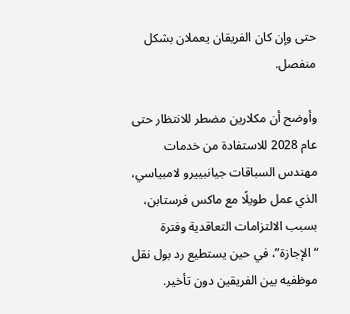حتى وإن كان الفريقان يعملان بشكل منفصل.

وأوضح أن مكلارين مضطر للانتظار حتى عام 2028 للاستفادة من خدمات مهندس السباقات جيانبييرو لامبياسي، الذي عمل طويلًا مع ماكس فرستابن، بسبب الالتزامات التعاقدية وفترة “الإجازة”، في حين يستطيع رد بول نقل موظفيه بين الفريقين دون تأخير.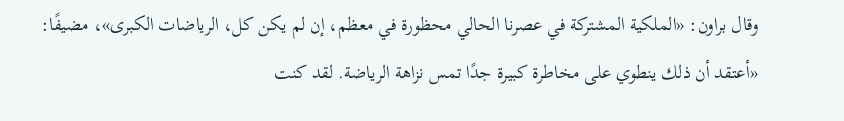وقال براون: «الملكية المشتركة في عصرنا الحالي محظورة في معظم، إن لم يكن كل، الرياضات الكبرى»، مضيفًا: «أعتقد أن ذلك ينطوي على مخاطرة كبيرة جدًا تمس نزاهة الرياضة. لقد كنت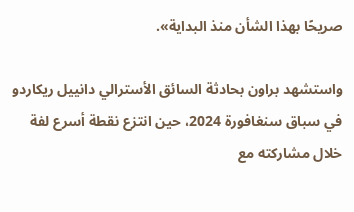صريحًا بهذا الشأن منذ البداية».

واستشهد براون بحادثة السائق الأسترالي دانييل ريكاردو في سباق سنغافورة 2024، حين انتزع نقطة أسرع لفة خلال مشاركته مع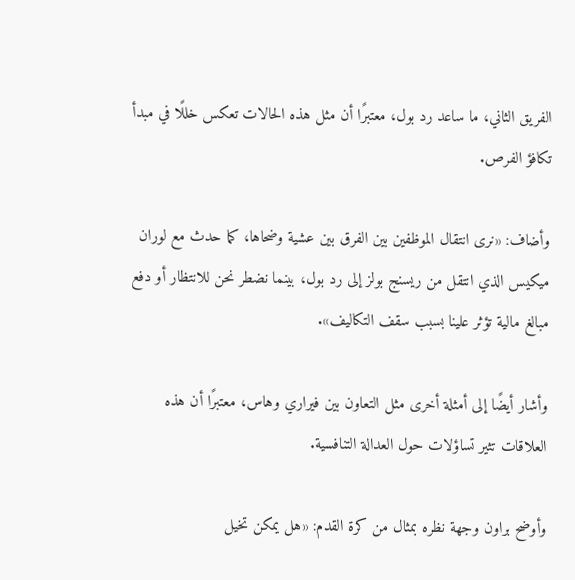الفريق الثاني، ما ساعد رد بول، معتبرًا أن مثل هذه الحالات تعكس خللًا في مبدأ تكافؤ الفرص.

وأضاف: «نرى انتقال الموظفين بين الفرق بين عشية وضحاها، كما حدث مع لوران ميكيس الذي انتقل من ريسنج بولز إلى رد بول، بينما نضطر نحن للانتظار أو دفع مبالغ مالية تؤثر علينا بسبب سقف التكاليف».

وأشار أيضًا إلى أمثلة أخرى مثل التعاون بين فيراري وهاس، معتبرًا أن هذه العلاقات تثير تساؤلات حول العدالة التنافسية.

وأوضح براون وجهة نظره بمثال من كرة القدم: «هل يمكن تخيل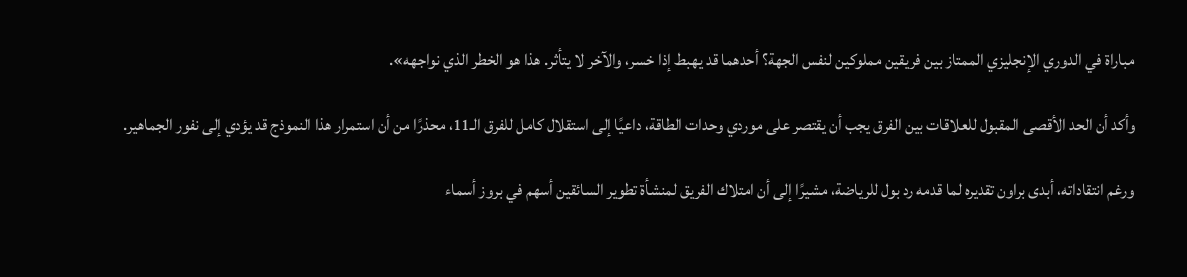مباراة في الدوري الإنجليزي الممتاز بين فريقين مملوكين لنفس الجهة؟ أحدهما قد يهبط إذا خسر، والآخر لا يتأثر. هذا هو الخطر الذي نواجهه».

وأكد أن الحد الأقصى المقبول للعلاقات بين الفرق يجب أن يقتصر على موردي وحدات الطاقة، داعيًا إلى استقلال كامل للفرق الـ11، محذرًا من أن استمرار هذا النموذج قد يؤدي إلى نفور الجماهير.

ورغم انتقاداته، أبدى براون تقديره لما قدمه رد بول للرياضة، مشيرًا إلى أن امتلاك الفريق لمنشأة تطوير السائقين أسهم في بروز أسماء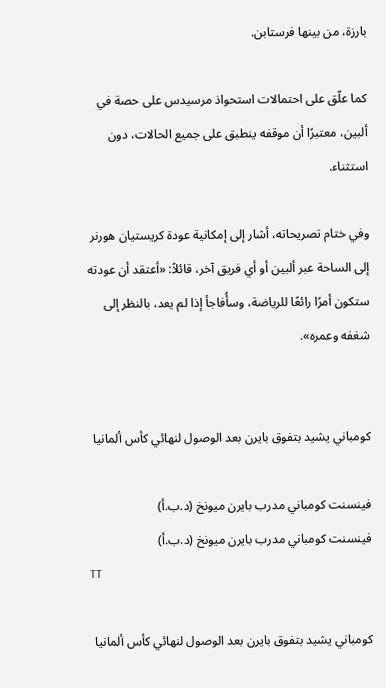بارزة، من بينها فرستابن.

كما علّق على احتمالات استحواذ مرسيدس على حصة في ألبين، معتبرًا أن موقفه ينطبق على جميع الحالات، دون استثناء.

وفي ختام تصريحاته، أشار إلى إمكانية عودة كريستيان هورنر إلى الساحة عبر ألبين أو أي فريق آخر، قائلاً: «أعتقد أن عودته ستكون أمرًا رائعًا للرياضة، وسأُفاجأ إذا لم يعد، بالنظر إلى شغفه وعمره».


كومباني يشيد بتفوق بايرن بعد الوصول لنهائي كأس ألمانيا

فينسنت كومباني مدرب بايرن ميونخ (د.ب.أ)
فينسنت كومباني مدرب بايرن ميونخ (د.ب.أ)
TT

كومباني يشيد بتفوق بايرن بعد الوصول لنهائي كأس ألمانيا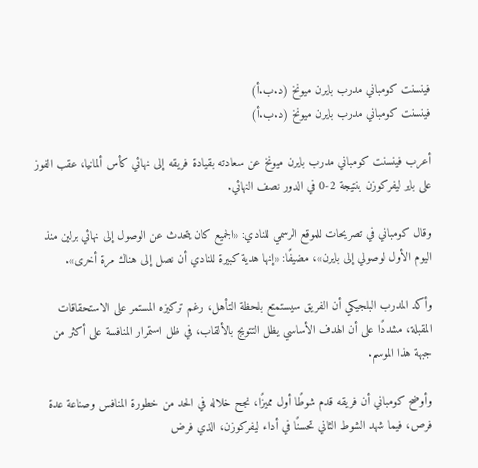فينسنت كومباني مدرب بايرن ميونخ (د.ب.أ)
فينسنت كومباني مدرب بايرن ميونخ (د.ب.أ)

أعرب فينسنت كومباني مدرب بايرن ميونخ عن سعادته بقيادة فريقه إلى نهائي كأس ألمانيا، عقب الفوز على باير ليفركوزن بنتيجة 2-0 في الدور نصف النهائي.

وقال كومباني في تصريحات للموقع الرسمي للنادي: «الجميع كان يتحدث عن الوصول إلى نهائي برلين منذ اليوم الأول لوصولي إلى بايرن»، مضيفًا: «إنها هدية كبيرة للنادي أن نصل إلى هناك مرة أخرى».

وأكد المدرب البلجيكي أن الفريق سيستمتع بلحظة التأهل، رغم تركيزه المستمر على الاستحقاقات المقبلة، مشددًا على أن الهدف الأساسي يظل التتويج بالألقاب، في ظل استمرار المنافسة على أكثر من جبهة هذا الموسم.

وأوضح كومباني أن فريقه قدم شوطًا أول مميزًا، نجح خلاله في الحد من خطورة المنافس وصناعة عدة فرص، فيما شهد الشوط الثاني تحسنًا في أداء ليفركوزن، الذي فرض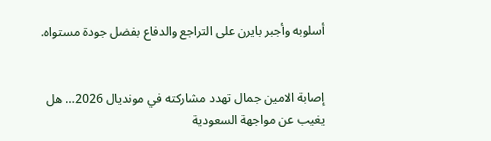أسلوبه وأجبر بايرن على التراجع والدفاع بفضل جودة مستواه.


إصابة الامين جمال تهدد مشاركته في مونديال 2026… هل يغيب عن مواجهة السعودية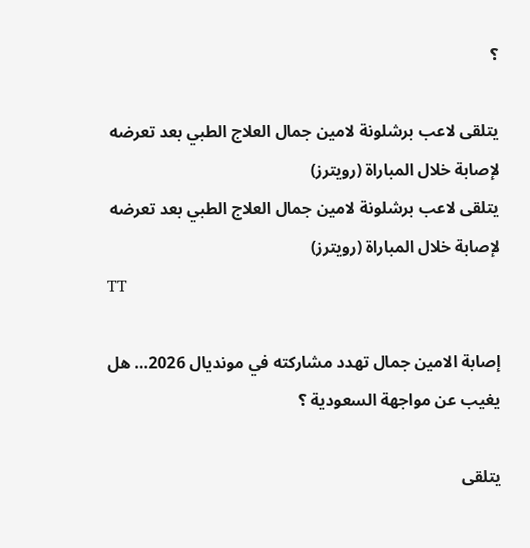؟

يتلقى لاعب برشلونة لامين جمال العلاج الطبي بعد تعرضه لإصابة خلال المباراة (رويترز)
يتلقى لاعب برشلونة لامين جمال العلاج الطبي بعد تعرضه لإصابة خلال المباراة (رويترز)
TT

إصابة الامين جمال تهدد مشاركته في مونديال 2026… هل يغيب عن مواجهة السعودية ؟

يتلقى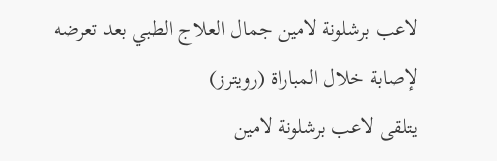لاعب برشلونة لامين جمال العلاج الطبي بعد تعرضه لإصابة خلال المباراة (رويترز)
يتلقى لاعب برشلونة لامين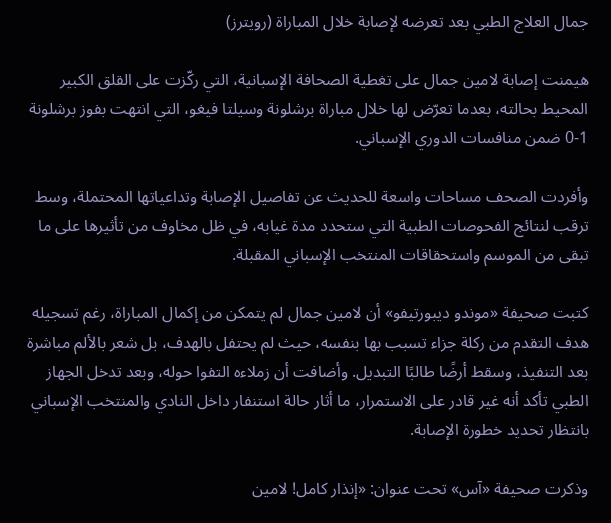جمال العلاج الطبي بعد تعرضه لإصابة خلال المباراة (رويترز)

هيمنت إصابة لامين جمال على تغطية الصحافة الإسبانية، التي ركّزت على القلق الكبير المحيط بحالته، بعدما تعرّض لها خلال مباراة برشلونة وسيلتا فيغو، التي انتهت بفوز برشلونة 1-0 ضمن منافسات الدوري الإسباني.

وأفردت الصحف مساحات واسعة للحديث عن تفاصيل الإصابة وتداعياتها المحتملة، وسط ترقب لنتائج الفحوصات الطبية التي ستحدد مدة غيابه، في ظل مخاوف من تأثيرها على ما تبقى من الموسم واستحقاقات المنتخب الإسباني المقبلة.

كتبت صحيفة «موندو ديبورتيفو» أن لامين جمال لم يتمكن من إكمال المباراة، رغم تسجيله هدف التقدم من ركلة جزاء تسبب بها بنفسه، حيث لم يحتفل بالهدف، بل شعر بالألم مباشرة بعد التنفيذ، وسقط أرضًا طالبًا التبديل. وأضافت أن زملاءه التفوا حوله، وبعد تدخل الجهاز الطبي تأكد أنه غير قادر على الاستمرار، ما أثار حالة استنفار داخل النادي والمنتخب الإسباني بانتظار تحديد خطورة الإصابة.

وذكرت صحيفة «آس» تحت عنوان: «إنذار كامل! لامين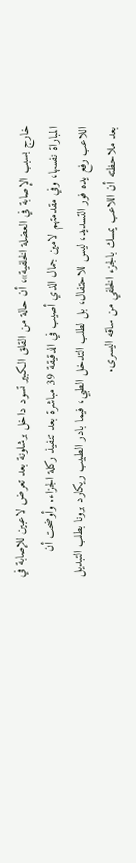خارج بسبب الإصابة في العضلة الخلفية»، أن حالة من القلق الكبير تسود داخل برشلونة بعد تعرض لاعبين للإصابة في المباراة نفسها، وفي مقدمتهم لامين جمال الذي أصيب في الدقيقة 39 مباشرة بعد تنفيذ ركلة الجزاء. وأوضحت أن اللاعب رفع يده فور التسديد، ليس للاحتفال، بل لطلب التدخل الطبي، فيما بادر الطبيب ريكارد برونا بطلب التبديل بعد ملاحظته أن اللاعب يمسك بالجزء الخلفي من ساقه اليسرى.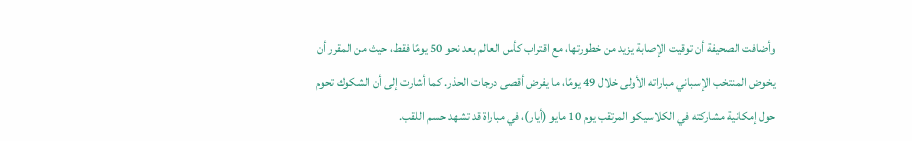وأضافت الصحيفة أن توقيت الإصابة يزيد من خطورتها، مع اقتراب كأس العالم بعد نحو 50 يومًا فقط، حيث من المقرر أن يخوض المنتخب الإسباني مباراته الأولى خلال 49 يومًا، ما يفرض أقصى درجات الحذر. كما أشارت إلى أن الشكوك تحوم حول إمكانية مشاركته في الكلاسيكو المرتقب يوم 10 مايو (أيار)، في مباراة قد تشهد حسم اللقب.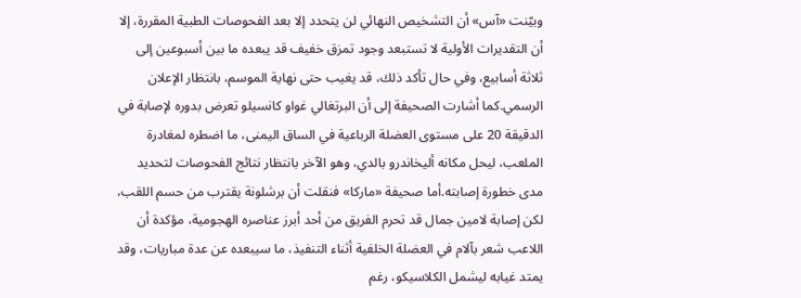وبيّنت «آس» أن التشخيص النهائي لن يتحدد إلا بعد الفحوصات الطبية المقررة، إلا أن التقديرات الأولية لا تستبعد وجود تمزق خفيف قد يبعده ما بين أسبوعين إلى ثلاثة أسابيع، وفي حال تأكد ذلك، قد يغيب حتى نهاية الموسم، بانتظار الإعلان الرسمي.كما أشارت الصحيفة إلى أن البرتغالي غواو كانسيلو تعرض بدوره لإصابة في الدقيقة 20 على مستوى العضلة الرباعية في الساق اليمنى، ما اضطره لمغادرة الملعب، ليحل مكانه أليخاندرو بالدي، وهو الآخر بانتظار نتائج الفحوصات لتحديد مدى خطورة إصابته.أما صحيفة «ماركا» فنقلت أن برشلونة يقترب من حسم اللقب، لكن إصابة لامين جمال قد تحرم الفريق من أحد أبرز عناصره الهجومية، مؤكدة أن اللاعب شعر بآلام في العضلة الخلفية أثناء التنفيذ، ما سيبعده عن عدة مباريات، وقد يمتد غيابه ليشمل الكلاسيكو، رغم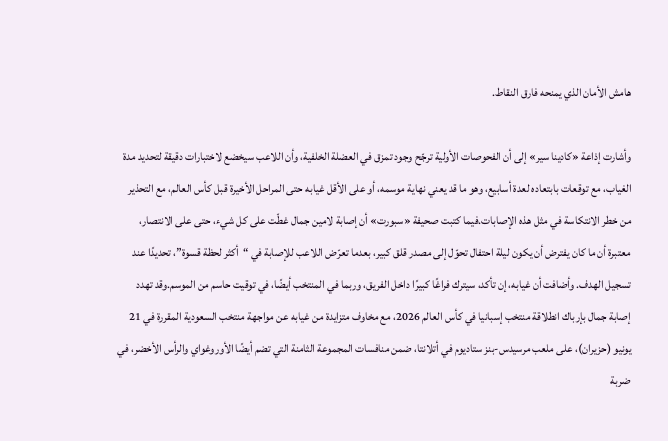هامش الأمان الذي يمنحه فارق النقاط.

وأشارت إذاعة «كادينا سير» إلى أن الفحوصات الأولية ترجّح وجود تمزق في العضلة الخلفية، وأن اللاعب سيخضع لاختبارات دقيقة لتحديد مدة الغياب، مع توقعات بابتعاده لعدة أسابيع، وهو ما قد يعني نهاية موسمه، أو على الأقل غيابه حتى المراحل الأخيرة قبل كأس العالم، مع التحذير من خطر الانتكاسة في مثل هذه الإصابات.فيما كتبت صحيفة «سبورت» أن إصابة لامين جمال غطّت على كل شيء، حتى على الانتصار، معتبرة أن ما كان يفترض أن يكون ليلة احتفال تحوّل إلى مصدر قلق كبير، بعدما تعرّض اللاعب للإصابة في “أكثر لحظة قسوة”، تحديدًا عند تسجيل الهدف. وأضافت أن غيابه، إن تأكد، سيترك فراغًا كبيرًا داخل الفريق، وربما في المنتخب أيضًا، في توقيت حاسم من الموسم.وقد تهدد إصابة جمال بإرباك انطلاقة منتخب إسبانيا في كأس العالم 2026، مع مخاوف متزايدة من غيابه عن مواجهة منتخب السعودية المقررة في 21 يونيو (حزيران)، على ملعب مرسيدس-بنز ستاديوم في أتلانتا، ضمن منافسات المجموعة الثامنة التي تضم أيضًا الأوروغواي والرأس الأخضر، في ضربة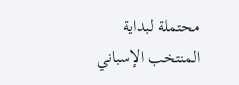محتملة لبداية المنتخب الإسباني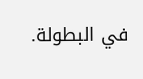في البطولة.